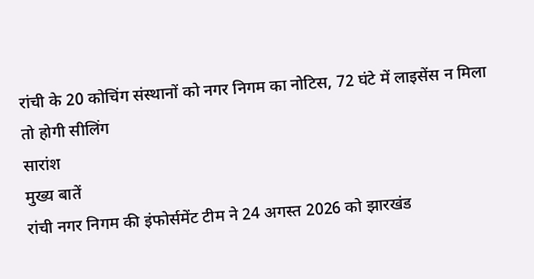रांची के 20 कोचिंग संस्थानों को नगर निगम का नोटिस, 72 घंटे में लाइसेंस न मिला तो होगी सीलिंग
सारांश
मुख्य बातें
रांची नगर निगम की इंफोर्समेंट टीम ने 24 अगस्त 2026 को झारखंड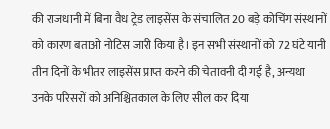की राजधानी में बिना वैध ट्रेड लाइसेंस के संचालित 20 बड़े कोचिंग संस्थानों को कारण बताओ नोटिस जारी किया है। इन सभी संस्थानों को 72 घंटे यानी तीन दिनों के भीतर लाइसेंस प्राप्त करने की चेतावनी दी गई है, अन्यथा उनके परिसरों को अनिश्चितकाल के लिए सील कर दिया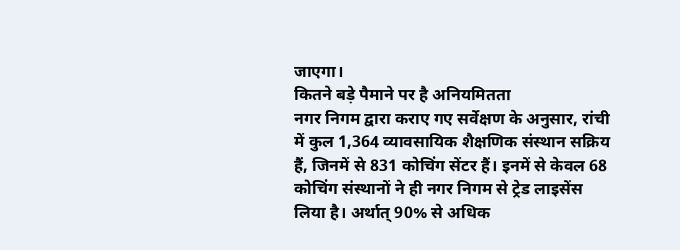जाएगा।
कितने बड़े पैमाने पर है अनियमितता
नगर निगम द्वारा कराए गए सर्वेक्षण के अनुसार, रांची में कुल 1,364 व्यावसायिक शैक्षणिक संस्थान सक्रिय हैं, जिनमें से 831 कोचिंग सेंटर हैं। इनमें से केवल 68 कोचिंग संस्थानों ने ही नगर निगम से ट्रेड लाइसेंस लिया है। अर्थात् 90% से अधिक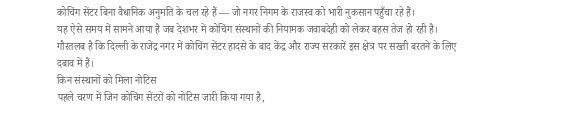कोचिंग सेंटर बिना वैधानिक अनुमति के चल रहे हैं — जो नगर निगम के राजस्व को भारी नुकसान पहुँचा रहे हैं।
यह ऐसे समय में सामने आया है जब देशभर में कोचिंग संस्थानों की नियामक जवाबदेही को लेकर बहस तेज हो रही है। गौरतलब है कि दिल्ली के राजेंद्र नगर में कोचिंग सेंटर हादसे के बाद केंद्र और राज्य सरकारें इस क्षेत्र पर सख्ती बरतने के लिए दबाव में हैं।
किन संस्थानों को मिला नोटिस
पहले चरण में जिन कोचिंग सेंटरों को नोटिस जारी किया गया है,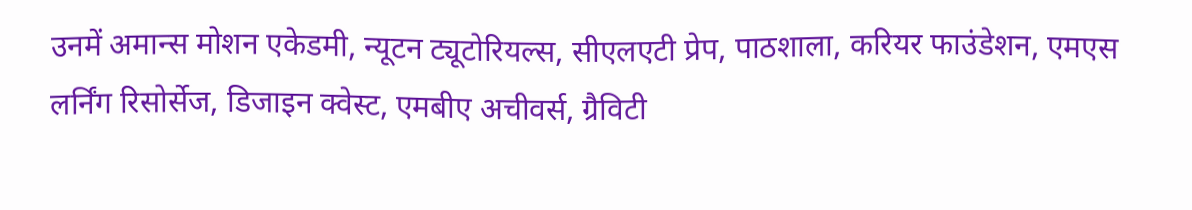उनमें अमान्स मोशन एकेडमी, न्यूटन ट्यूटोरियल्स, सीएलएटी प्रेप, पाठशाला, करियर फाउंडेशन, एमएस लर्निंग रिसोर्सेज, डिजाइन क्वेस्ट, एमबीए अचीवर्स, ग्रैविटी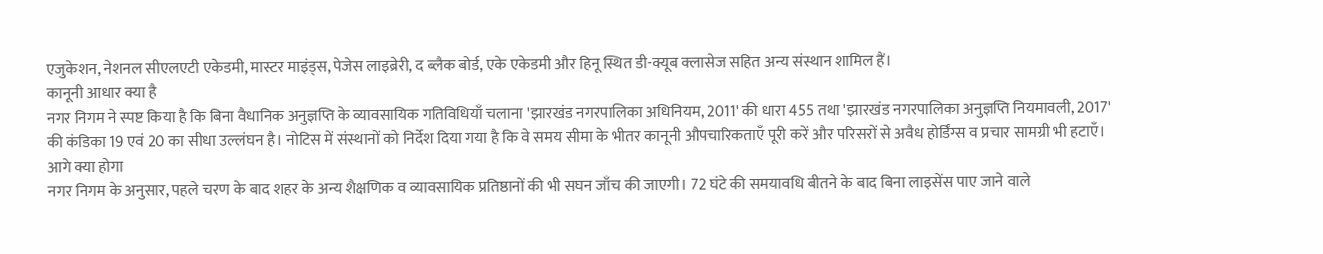एजुकेशन, नेशनल सीएलएटी एकेडमी, मास्टर माइंड्स, पेजेस लाइब्रेरी, द ब्लैक बोर्ड, एके एकेडमी और हिनू स्थित डी-क्यूब क्लासेज सहित अन्य संस्थान शामिल हैं।
कानूनी आधार क्या है
नगर निगम ने स्पष्ट किया है कि बिना वैधानिक अनुज्ञप्ति के व्यावसायिक गतिविधियाँ चलाना 'झारखंड नगरपालिका अधिनियम, 2011' की धारा 455 तथा 'झारखंड नगरपालिका अनुज्ञप्ति नियमावली, 2017' की कंडिका 19 एवं 20 का सीधा उल्लंघन है। नोटिस में संस्थानों को निर्देश दिया गया है कि वे समय सीमा के भीतर कानूनी औपचारिकताएँ पूरी करें और परिसरों से अवैध होर्डिंग्स व प्रचार सामग्री भी हटाएँ।
आगे क्या होगा
नगर निगम के अनुसार, पहले चरण के बाद शहर के अन्य शैक्षणिक व व्यावसायिक प्रतिष्ठानों की भी सघन जाँच की जाएगी। 72 घंटे की समयावधि बीतने के बाद बिना लाइसेंस पाए जाने वाले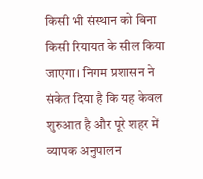किसी भी संस्थान को बिना किसी रियायत के सील किया जाएगा। निगम प्रशासन ने संकेत दिया है कि यह केवल शुरुआत है और पूरे शहर में व्यापक अनुपालन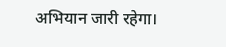अभियान जारी रहेगा।